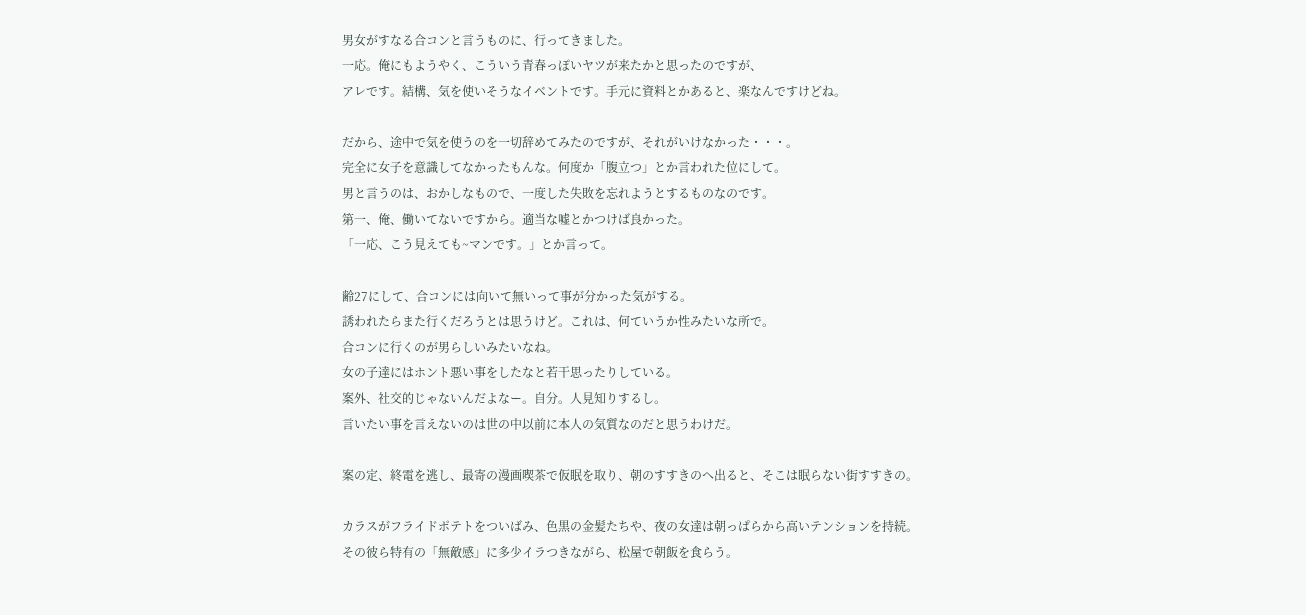男女がすなる合コンと言うものに、行ってきました。
一応。俺にもようやく、こういう青春っぽいヤツが来たかと思ったのですが、
アレです。結構、気を使いそうなイベントです。手元に資料とかあると、楽なんですけどね。

だから、途中で気を使うのを一切辞めてみたのですが、それがいけなかった・・・。
完全に女子を意識してなかったもんな。何度か「腹立つ」とか言われた位にして。
男と言うのは、おかしなもので、一度した失敗を忘れようとするものなのです。
第一、俺、働いてないですから。適当な嘘とかつけば良かった。
「一応、こう見えても~マンです。」とか言って。

齢27にして、合コンには向いて無いって事が分かった気がする。
誘われたらまた行くだろうとは思うけど。これは、何ていうか性みたいな所で。
合コンに行くのが男らしいみたいなね。
女の子達にはホント悪い事をしたなと若干思ったりしている。
案外、社交的じゃないんだよなー。自分。人見知りするし。
言いたい事を言えないのは世の中以前に本人の気質なのだと思うわけだ。

案の定、終電を逃し、最寄の漫画喫茶で仮眠を取り、朝のすすきのへ出ると、そこは眠らない街すすきの。

カラスがフライドポテトをついばみ、色黒の金髪たちや、夜の女達は朝っぱらから高いテンションを持続。
その彼ら特有の「無敵感」に多少イラつきながら、松屋で朝飯を食らう。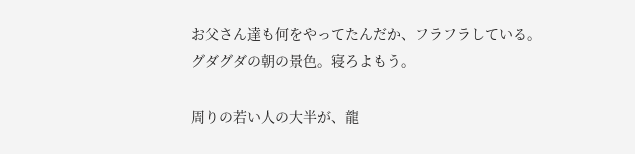お父さん達も何をやってたんだか、フラフラしている。
グダグダの朝の景色。寝ろよもう。

周りの若い人の大半が、龍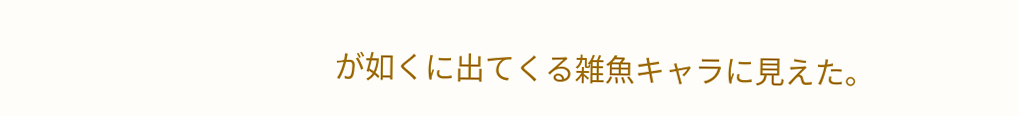が如くに出てくる雑魚キャラに見えた。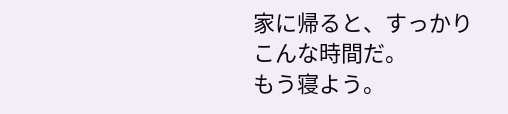家に帰ると、すっかりこんな時間だ。
もう寝よう。